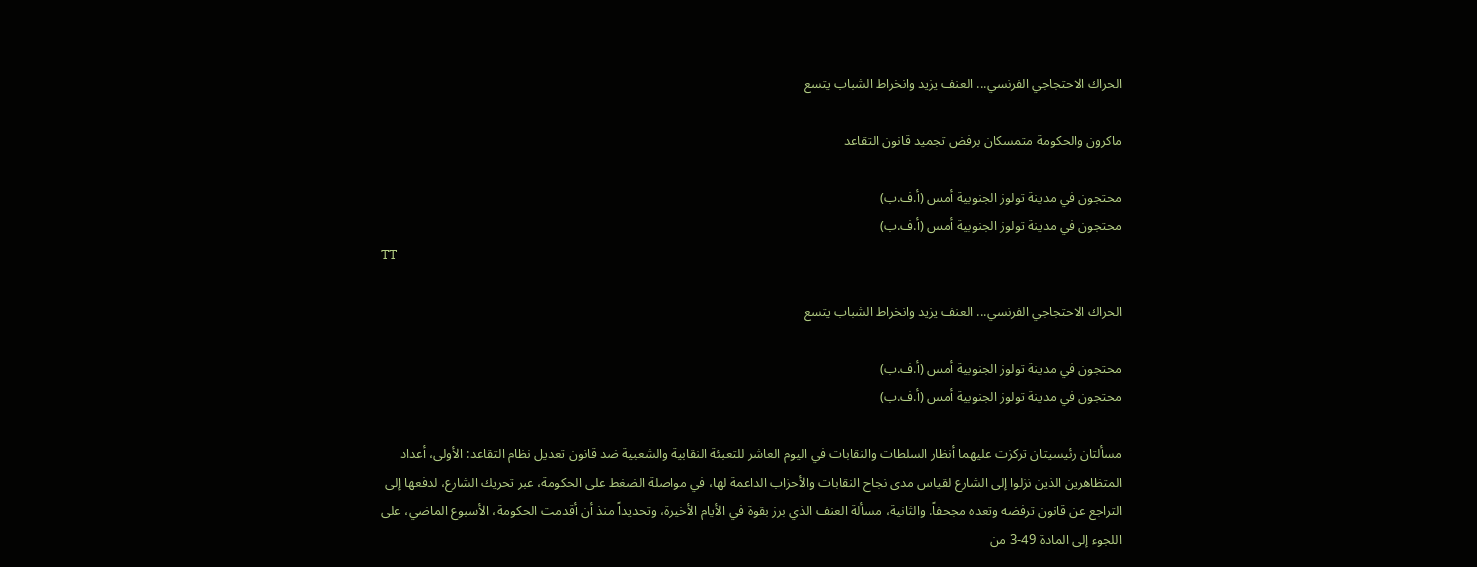الحراك الاحتجاجي الفرنسي... العنف يزيد وانخراط الشباب يتسع

ماكرون والحكومة متمسكان برفض تجميد قانون التقاعد

محتجون في مدينة تولوز الجنوبية أمس (أ.ف.ب)
محتجون في مدينة تولوز الجنوبية أمس (أ.ف.ب)
TT

الحراك الاحتجاجي الفرنسي... العنف يزيد وانخراط الشباب يتسع

محتجون في مدينة تولوز الجنوبية أمس (أ.ف.ب)
محتجون في مدينة تولوز الجنوبية أمس (أ.ف.ب)

مسألتان رئيسيتان تركزت عليهما أنظار السلطات والنقابات في اليوم العاشر للتعبئة النقابية والشعبية ضد قانون تعديل نظام التقاعد: الأولى، أعداد المتظاهرين الذين نزلوا إلى الشارع لقياس مدى نجاح النقابات والأحزاب الداعمة لها، في مواصلة الضغط على الحكومة، عبر تحريك الشارع، لدفعها إلى التراجع عن قانون ترفضه وتعده مجحفاً. والثانية، مسألة العنف الذي برز بقوة في الأيام الأخيرة، وتحديداً منذ أن أقدمت الحكومة، الأسبوع الماضي، على اللجوء إلى المادة 49-3 من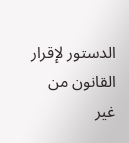الدستور لإقرار القانون من غير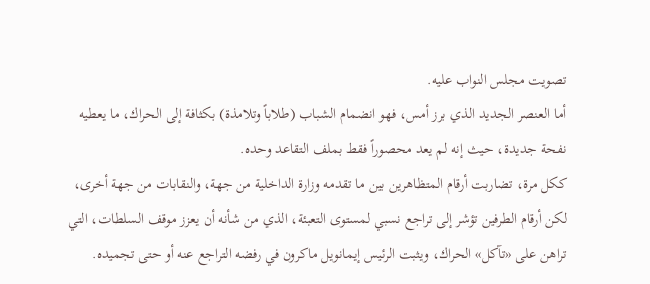تصويت مجلس النواب عليه.
أما العنصر الجديد الذي برز أمس، فهو انضمام الشباب (طلاباً وتلامذة) بكثافة إلى الحراك، ما يعطيه نفحة جديدة، حيث إنه لم يعد محصوراً فقط بملف التقاعد وحده.
ككل مرة، تضاربت أرقام المتظاهرين بين ما تقدمه وزارة الداخلية من جهة، والنقابات من جهة أخرى، لكن أرقام الطرفين تؤشر إلى تراجع نسبي لمستوى التعبئة، الذي من شأنه أن يعزز موقف السلطات، التي تراهن على «تآكل» الحراك، ويثبت الرئيس إيمانويل ماكرون في رفضه التراجع عنه أو حتى تجميده.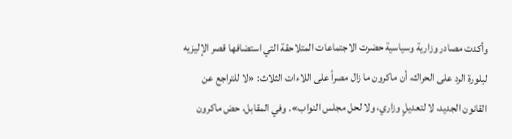وأكدت مصادر وزارية وسياسية حضرت الاجتماعات المتلاحقة التي استضافها قصر الإليزيه لبلورة الرد على الحراك، أن ماكرون ما زال مصراً على اللاءات الثلاث: «لا للتراجع عن القانون الجديد، لا لتعديلٍ وزاري، ولا لحل مجلس النواب». وفي المقابل، حض ماكرون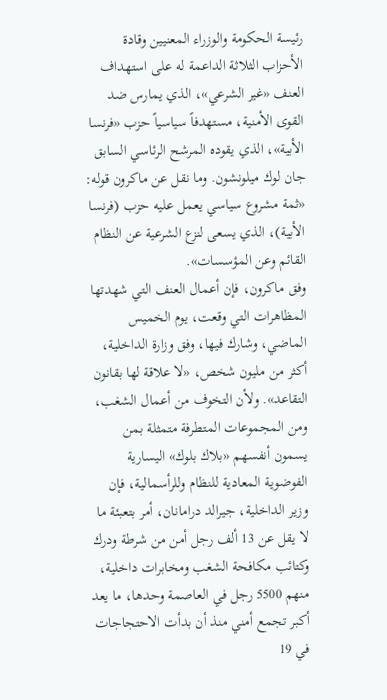رئيسة الحكومة والوزراء المعنيين وقادة الأحزاب الثلاثة الداعمة له على استهداف العنف «غير الشرعي»، الذي يمارس ضد القوى الأمنية، مستهدفاً سياسياً حزب «فرنسا الأبية»، الذي يقوده المرشح الرئاسي السابق جان لوك ميلونشون. وما نقل عن ماكرون قوله: «ثمة مشروع سياسي يعمل عليه حزب (فرنسا الأبية)، الذي يسعى لنزع الشرعية عن النظام القائم وعن المؤسسات».
وفق ماكرون، فإن أعمال العنف التي شهدتها المظاهرات التي وقعت، يوم الخميس الماضي، وشارك فيها، وفق وزارة الداخلية، أكثر من مليون شخص، «لا علاقة لها بقانون التقاعد». ولأن التخوف من أعمال الشغب، ومن المجموعات المتطرفة متمثلة بمن يسمون أنفسهم «بلاك بلوك» اليسارية الفوضوية المعادية للنظام وللرأسمالية، فإن وزير الداخلية، جيرالد درامانان، أمر بتعبئة ما لا يقل عن 13 ألف رجل أمن من شرطة ودرك وكتائب مكافحة الشغب ومخابرات داخلية، منهم 5500 رجل في العاصمة وحدها، ما يعد أكبر تجمع أمني منذ أن بدأت الاحتجاجات في 19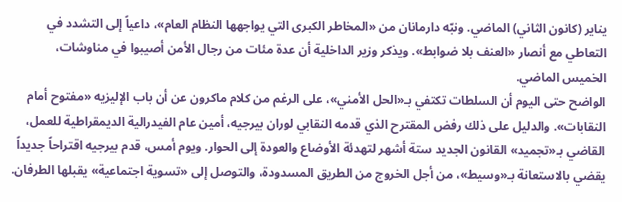يناير (كانون الثاني) الماضي. ونبّه دارمانان من «المخاطر الكبرى التي يواجهها النظام العام»، داعياً إلى التشدد في التعاطي مع أنصار «العنف بلا ضوابط». ويذكر وزير الداخلية أن عدة مئات من رجال الأمن أصيبوا في مناوشات، الخميس الماضي.
الواضح حتى اليوم أن السلطات تكتفي بـ«الحل الأمني»، على الرغم من كلام ماكرون عن أن باب الإليزيه «مفتوح أمام النقابات». والدليل على ذلك رفض المقترح الذي قدمه النقابي لوران بيرجيه، أمين عام الفيدرالية الديمقراطية للعمل، القاضي بـ«تجميد» القانون الجديد ستة أشهر لتهدئة الأوضاع والعودة إلى الحوار. ويوم أمس، قدم بيرجيه اقتراحاً جديداً يقضي بالاستعانة بـ«وسيط»، من أجل الخروج من الطريق المسدودة، والتوصل إلى «تسوية اجتماعية» يقبلها الطرفان.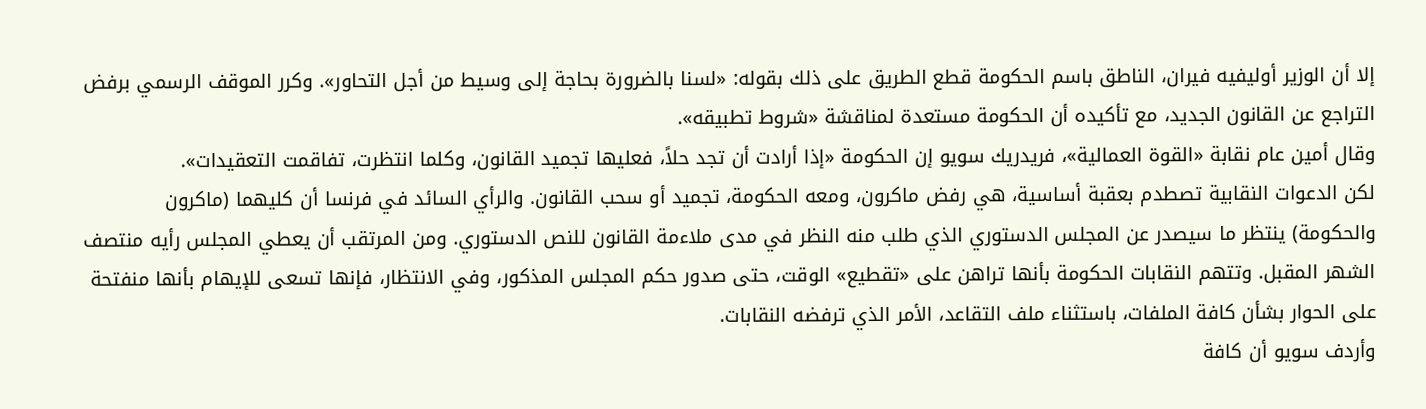إلا أن الوزير أوليفيه فيران، الناطق باسم الحكومة قطع الطريق على ذلك بقوله: «لسنا بالضرورة بحاجة إلى وسيط من أجل التحاور». وكرر الموقف الرسمي برفض التراجع عن القانون الجديد، مع تأكيده أن الحكومة مستعدة لمناقشة «شروط تطبيقه».
وقال أمين عام نقابة «القوة العمالية»، فريدريك سويو إن الحكومة «إذا أرادت أن تجد حلاً، فعليها تجميد القانون، وكلما انتظرت، تفاقمت التعقيدات».
لكن الدعوات النقابية تصطدم بعقبة أساسية، هي رفض ماكرون، ومعه الحكومة، تجميد أو سحب القانون. والرأي السائد في فرنسا أن كليهما (ماكرون والحكومة) ينتظر ما سيصدر عن المجلس الدستوري الذي طلب منه النظر في مدى ملاءمة القانون للنص الدستوري. ومن المرتقب أن يعطي المجلس رأيه منتصف الشهر المقبل. وتتهم النقابات الحكومة بأنها تراهن على «تقطيع» الوقت، حتى صدور حكم المجلس المذكور، وفي الانتظار، فإنها تسعى للإيهام بأنها منفتحة على الحوار بشأن كافة الملفات، باستثناء ملف التقاعد، الأمر الذي ترفضه النقابات.
وأردف سويو أن كافة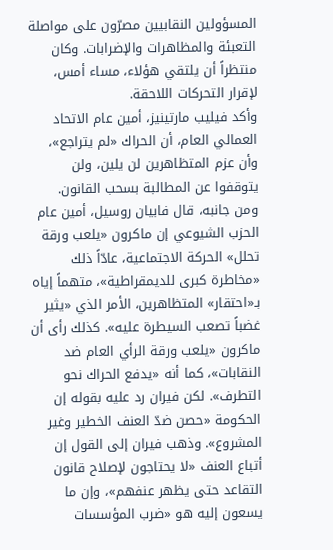المسؤولين النقابيين مصرّون على مواصلة التعبئة والمظاهرات والإضرابات. وكان منتظراً أن يلتقي هؤلاء، مساء أمس، لإقرار التحركات اللاحقة.
وأكد فيليب مارتينيز، أمين عام الاتحاد العمالي العام، أن الحراك «لم يتراجع»، وأن عزم المتظاهرين لن يلين، ولن يتوقفوا عن المطالبة بسحب القانون.
ومن جانبه، قال فابيان روسيل، أمين عام الحزب الشيوعي إن ماكرون «يلعب ورقة تحلل» الحركة الاجتماعية، عادّاً ذلك «مخاطرة كبرى للديمقراطية»، متهماً إياه بـ«احتقار» المتظاهرين، الأمر الذي «يثير غضباً تصعب السيطرة عليه». كذلك رأى أن ماكرون «يلعب ورقة الرأي العام ضد النقابات»، كما أنه «يدفع الحراك نحو التطرف». لكن فيران رد عليه بقوله إن الحكومة «حصن ضدّ العنف الخطير وغير المشروع». وذهب فيران إلى القول إن أتباع العنف «لا يحتاجون لإصلاح قانون التقاعد حتى يظهر عنفهم»، وإن ما يسعون إليه هو «ضرب المؤسسات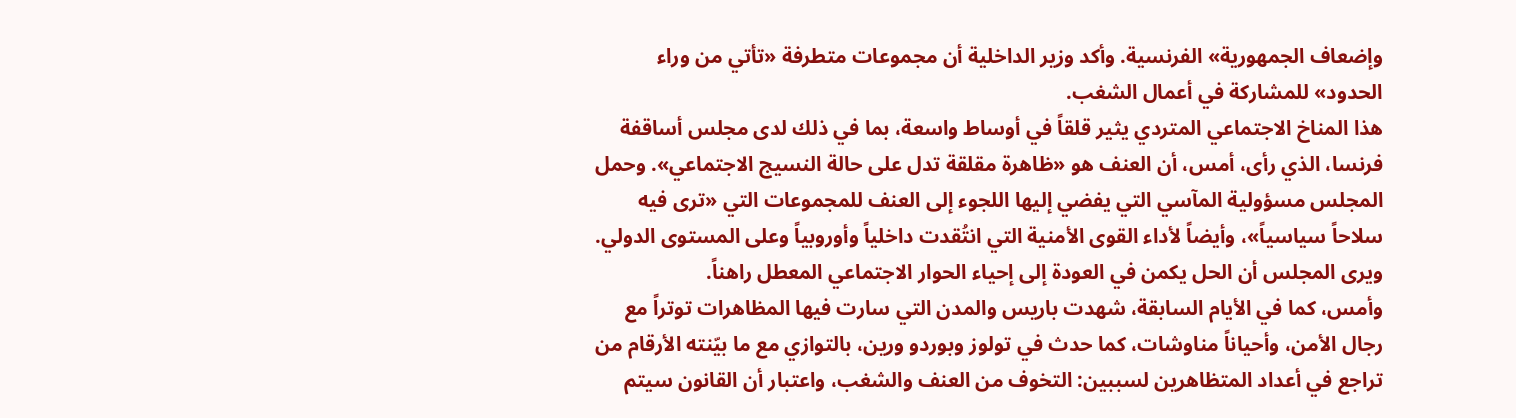وإضعاف الجمهورية» الفرنسية. وأكد وزير الداخلية أن مجموعات متطرفة «تأتي من وراء الحدود» للمشاركة في أعمال الشغب.
هذا المناخ الاجتماعي المتردي يثير قلقاً في أوساط واسعة، بما في ذلك لدى مجلس أساقفة فرنسا، الذي رأى، أمس، أن العنف هو «ظاهرة مقلقة تدل على حالة النسيج الاجتماعي». وحمل المجلس مسؤولية المآسي التي يفضي إليها اللجوء إلى العنف للمجموعات التي «ترى فيه سلاحاً سياسياً»، وأيضاً لأداء القوى الأمنية التي انتُقدت داخلياً وأوروبياً وعلى المستوى الدولي. ويرى المجلس أن الحل يكمن في العودة إلى إحياء الحوار الاجتماعي المعطل راهناً.
وأمس، كما في الأيام السابقة، شهدت باريس والمدن التي سارت فيها المظاهرات توتراً مع رجال الأمن، وأحياناً مناوشات، كما حدث في تولوز وبوردو ورين، بالتوازي مع ما بيّنته الأرقام من تراجع في أعداد المتظاهرين لسببين: التخوف من العنف والشغب، واعتبار أن القانون سيتم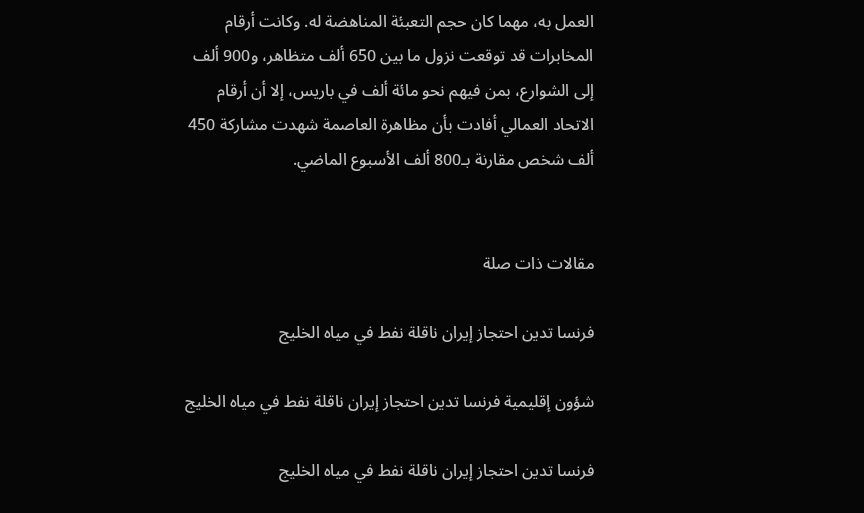العمل به، مهما كان حجم التعبئة المناهضة له. وكانت أرقام المخابرات قد توقعت نزول ما بين 650 ألف متظاهر، و900 ألف إلى الشوارع، بمن فيهم نحو مائة ألف في باريس، إلا أن أرقام الاتحاد العمالي أفادت بأن مظاهرة العاصمة شهدت مشاركة 450 ألف شخص مقارنة بـ800 ألف الأسبوع الماضي.


مقالات ذات صلة

فرنسا تدين احتجاز إيران ناقلة نفط في مياه الخليج

شؤون إقليمية فرنسا تدين احتجاز إيران ناقلة نفط في مياه الخليج

فرنسا تدين احتجاز إيران ناقلة نفط في مياه الخليج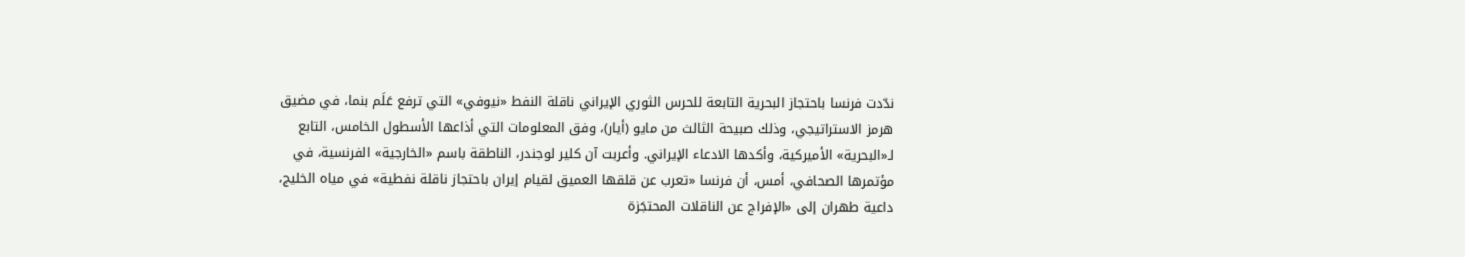ندّدت فرنسا باحتجاز البحرية التابعة للحرس الثوري الإيراني ناقلة النفط «نيوفي» التي ترفع عَلَم بنما، في مضيق هرمز الاستراتيجي، وذلك صبيحة الثالث من مايو (أيار)، وفق المعلومات التي أذاعها الأسطول الخامس، التابع لـ«البحرية» الأميركية، وأكدها الادعاء الإيراني. وأعربت آن كلير لوجندر، الناطقة باسم «الخارجية» الفرنسية، في مؤتمرها الصحافي، أمس، أن فرنسا «تعرب عن قلقها العميق لقيام إيران باحتجاز ناقلة نفطية» في مياه الخليج، داعية طهران إلى «الإفراج عن الناقلات المحتجَزة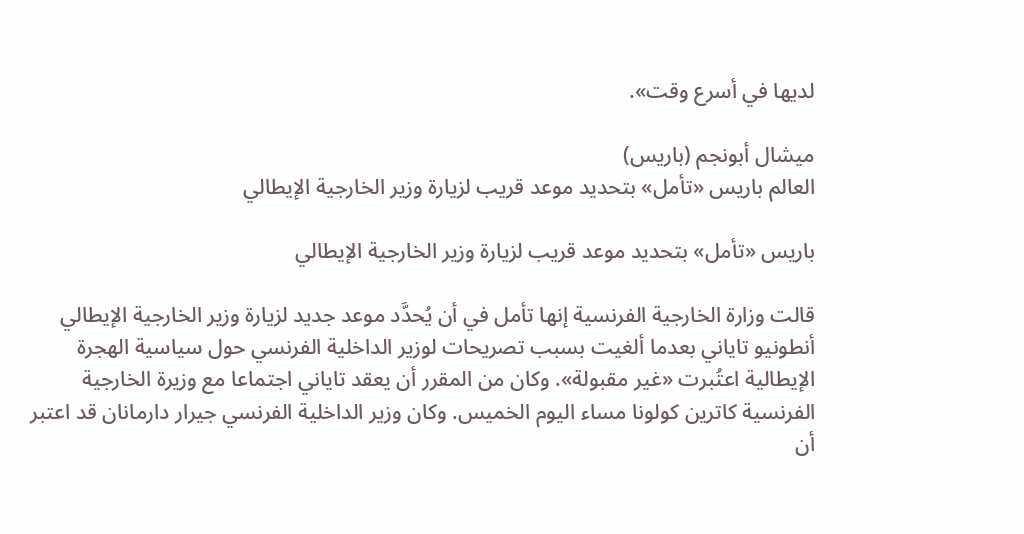لديها في أسرع وقت».

ميشال أبونجم (باريس)
العالم باريس «تأمل» بتحديد موعد قريب لزيارة وزير الخارجية الإيطالي

باريس «تأمل» بتحديد موعد قريب لزيارة وزير الخارجية الإيطالي

قالت وزارة الخارجية الفرنسية إنها تأمل في أن يُحدَّد موعد جديد لزيارة وزير الخارجية الإيطالي أنطونيو تاياني بعدما ألغيت بسبب تصريحات لوزير الداخلية الفرنسي حول سياسية الهجرة الإيطالية اعتُبرت «غير مقبولة». وكان من المقرر أن يعقد تاياني اجتماعا مع وزيرة الخارجية الفرنسية كاترين كولونا مساء اليوم الخميس. وكان وزير الداخلية الفرنسي جيرار دارمانان قد اعتبر أن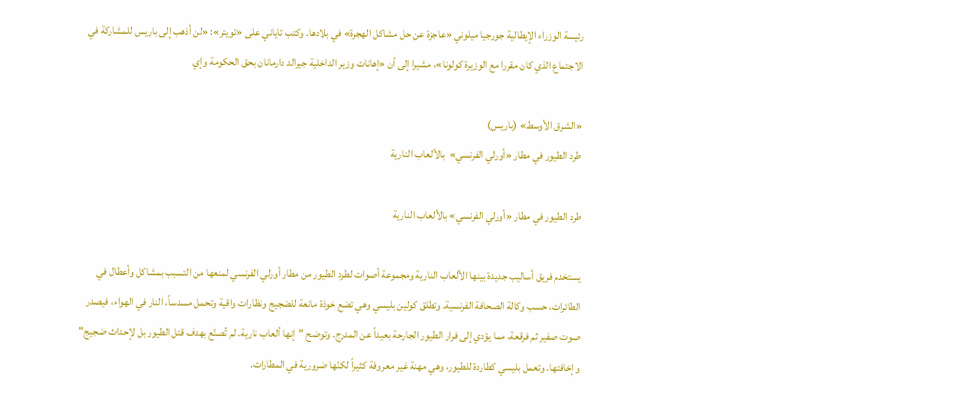رئيسة الوزراء الإيطالية جورجيا ميلوني «عاجزة عن حل مشاكل الهجرة» في بلادها. وكتب تاياني على «تويتر»: «لن أذهب إلى باريس للمشاركة في الاجتماع الذي كان مقررا مع الوزيرة كولونا»، مشيرا إلى أن «إهانات وزير الداخلية جيرالد دارمانان بحق الحكومة وإي

«الشرق الأوسط» (باريس)
طرد الطيور في مطار «أورلي الفرنسي»  بالألعاب النارية

طرد الطيور في مطار «أورلي الفرنسي» بالألعاب النارية

يستخدم فريق أساليب جديدة بينها الألعاب النارية ومجموعة أصوات لطرد الطيور من مطار أورلي الفرنسي لمنعها من التسبب بمشاكل وأعطال في الطائرات، حسب وكالة الصحافة الفرنسية. وتطلق كولين بليسي وهي تضع خوذة مانعة للضجيج ونظارات واقية وتحمل مسدساً، النار في الهواء، فيصدر صوت صفير ثم فرقعة، مما يؤدي إلى فرار الطيور الجارحة بعيداً عن المدرج. وتوضح "إنها ألعاب نارية. لم تُصنّع بهدف قتل الطيور بل لإحداث ضجيج" وإخافتها. وتعمل بليسي كطاردة للطيور، وهي مهنة غير معروفة كثيراً لكنّها ضرورية في المطارات.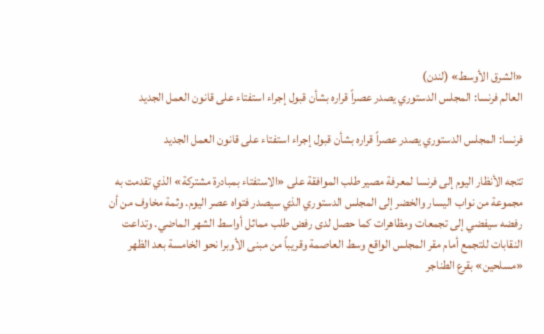«الشرق الأوسط» (لندن)
العالم فرنسا: المجلس الدستوري يصدر عصراً قراره بشأن قبول إجراء استفتاء على قانون العمل الجديد

فرنسا: المجلس الدستوري يصدر عصراً قراره بشأن قبول إجراء استفتاء على قانون العمل الجديد

تتجه الأنظار اليوم إلى فرنسا لمعرفة مصير طلب الموافقة على «الاستفتاء بمبادرة مشتركة» الذي تقدمت به مجموعة من نواب اليسار والخضر إلى المجلس الدستوري الذي سيصدر فتواه عصر اليوم. وثمة مخاوف من أن رفضه سيفضي إلى تجمعات ومظاهرات كما حصل لدى رفض طلب مماثل أواسط الشهر الماضي. وتداعت النقابات للتجمع أمام مقر المجلس الواقع وسط العاصمة وقريباً من مبنى الأوبرا نحو الخامسة بعد الظهر «مسلحين» بقرع الطناجر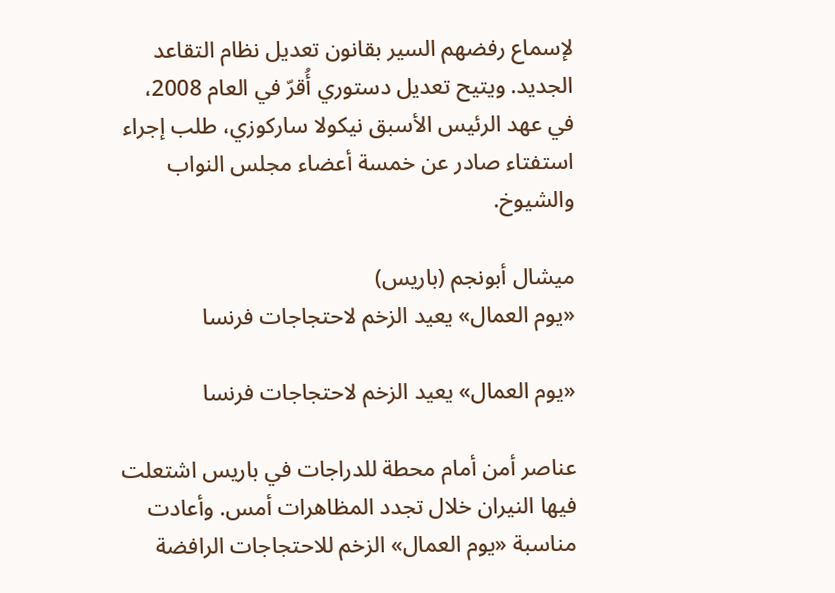لإسماع رفضهم السير بقانون تعديل نظام التقاعد الجديد. ويتيح تعديل دستوري أُقرّ في العام 2008، في عهد الرئيس الأسبق نيكولا ساركوزي، طلب إجراء استفتاء صادر عن خمسة أعضاء مجلس النواب والشيوخ.

ميشال أبونجم (باريس)
«يوم العمال» يعيد الزخم لاحتجاجات فرنسا

«يوم العمال» يعيد الزخم لاحتجاجات فرنسا

عناصر أمن أمام محطة للدراجات في باريس اشتعلت فيها النيران خلال تجدد المظاهرات أمس. وأعادت مناسبة «يوم العمال» الزخم للاحتجاجات الرافضة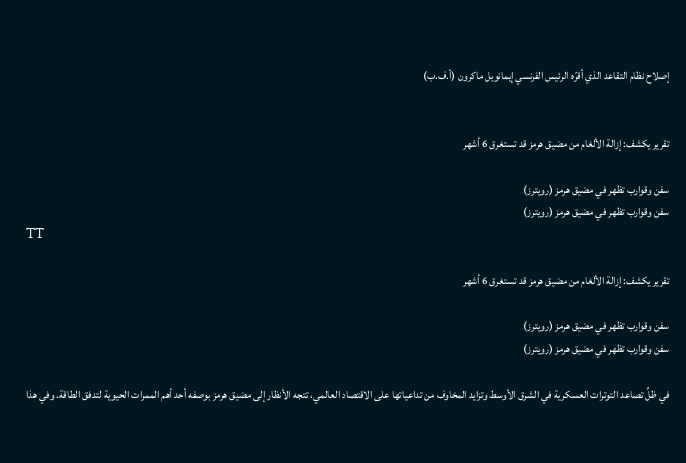إصلاح نظام التقاعد الذي أقرّه الرئيس الفرنسي إيمانويل ماكرون (أ.ف.ب)


تقرير يكشف: إزالة الألغام من مضيق هرمز قد تستغرق 6 أشهر

سفن وقوارب تظهر في مضيق هرمز (رويترز)
سفن وقوارب تظهر في مضيق هرمز (رويترز)
TT

تقرير يكشف: إزالة الألغام من مضيق هرمز قد تستغرق 6 أشهر

سفن وقوارب تظهر في مضيق هرمز (رويترز)
سفن وقوارب تظهر في مضيق هرمز (رويترز)

في ظلِّ تصاعد التوترات العسكرية في الشرق الأوسط وتزايد المخاوف من تداعياتها على الاقتصاد العالمي، تتجه الأنظار إلى مضيق هرمز بوصفه أحد أهم الممرات الحيوية لتدفق الطاقة. وفي هذا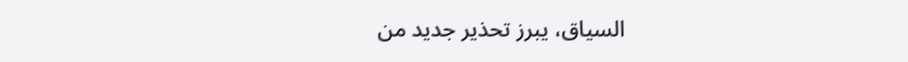السياق، يبرز تحذير جديد من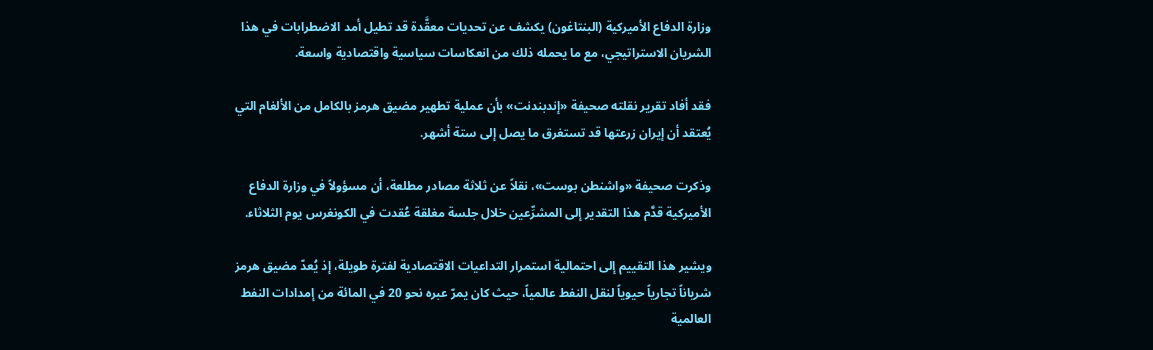وزارة الدفاع الأميركية (البنتاغون) يكشف عن تحديات معقَّدة قد تطيل أمد الاضطرابات في هذا الشريان الاستراتيجي، مع ما يحمله ذلك من انعكاسات سياسية واقتصادية واسعة.

فقد أفاد تقرير نقلته صحيفة «إندبندنت» بأن عملية تطهير مضيق هرمز بالكامل من الألغام التي يُعتقد أن إيران زرعتها قد تستغرق ما يصل إلى ستة أشهر.

وذكرت صحيفة «واشنطن بوست»، نقلاً عن ثلاثة مصادر مطلعة، أن مسؤولاً في وزارة الدفاع الأميركية قدَّم هذا التقدير إلى المشرِّعين خلال جلسة مغلقة عُقدت في الكونغرس يوم الثلاثاء.

ويشير هذا التقييم إلى احتمالية استمرار التداعيات الاقتصادية لفترة طويلة، إذ يُعدّ مضيق هرمز شرياناً تجارياً حيوياً لنقل النفط عالمياً، حيث كان يمرّ عبره نحو 20 في المائة من إمدادات النفط العالمية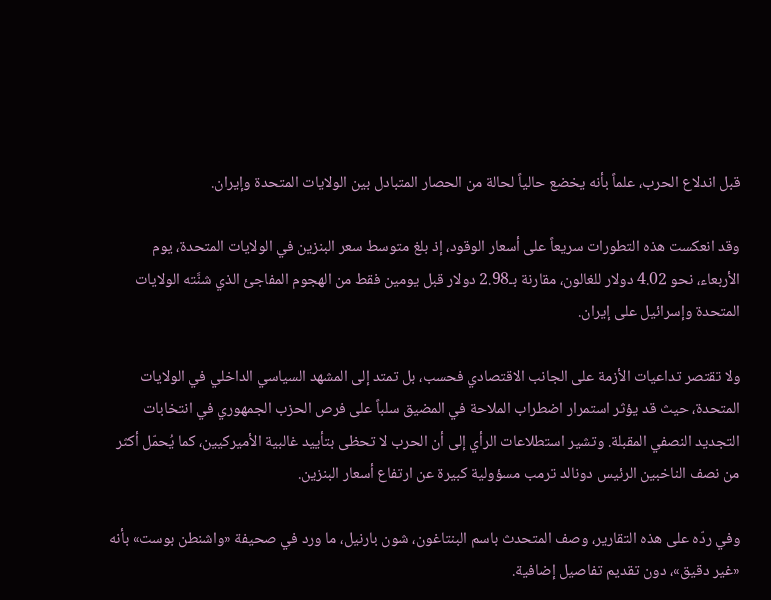قبل اندلاع الحرب، علماً بأنه يخضع حالياً لحالة من الحصار المتبادل بين الولايات المتحدة وإيران.

وقد انعكست هذه التطورات سريعاً على أسعار الوقود، إذ بلغ متوسط سعر البنزين في الولايات المتحدة، يوم الأربعاء، نحو 4.02 دولار للغالون، مقارنة بـ2.98 دولار قبل يومين فقط من الهجوم المفاجئ الذي شنَّته الولايات المتحدة وإسرائيل على إيران.

ولا تقتصر تداعيات الأزمة على الجانب الاقتصادي فحسب، بل تمتد إلى المشهد السياسي الداخلي في الولايات المتحدة، حيث قد يؤثر استمرار اضطراب الملاحة في المضيق سلباً على فرص الحزب الجمهوري في انتخابات التجديد النصفي المقبلة. وتشير استطلاعات الرأي إلى أن الحرب لا تحظى بتأييد غالبية الأميركيين، كما يُحمّل أكثر من نصف الناخبين الرئيس دونالد ترمب مسؤولية كبيرة عن ارتفاع أسعار البنزين.

وفي ردّه على هذه التقارير، وصف المتحدث باسم البنتاغون، شون بارنيل، ما ورد في صحيفة «واشنطن بوست» بأنه «غير دقيق»، دون تقديم تفاصيل إضافية.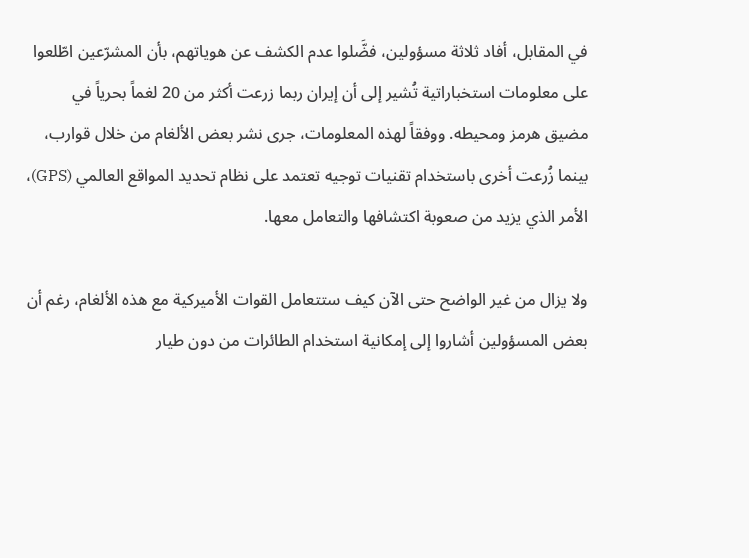في المقابل، أفاد ثلاثة مسؤولين، فضَّلوا عدم الكشف عن هوياتهم، بأن المشرّعين اطّلعوا على معلومات استخباراتية تُشير إلى أن إيران ربما زرعت أكثر من 20 لغماً بحرياً في مضيق هرمز ومحيطه. ووفقاً لهذه المعلومات، جرى نشر بعض الألغام من خلال قوارب، بينما زُرعت أخرى باستخدام تقنيات توجيه تعتمد على نظام تحديد المواقع العالمي (GPS)، الأمر الذي يزيد من صعوبة اكتشافها والتعامل معها.

ولا يزال من غير الواضح حتى الآن كيف ستتعامل القوات الأميركية مع هذه الألغام، رغم أن بعض المسؤولين أشاروا إلى إمكانية استخدام الطائرات من دون طيار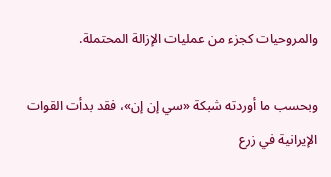والمروحيات كجزء من عمليات الإزالة المحتملة.

وبحسب ما أوردته شبكة «سي إن إن»، فقد بدأت القوات الإيرانية في زرع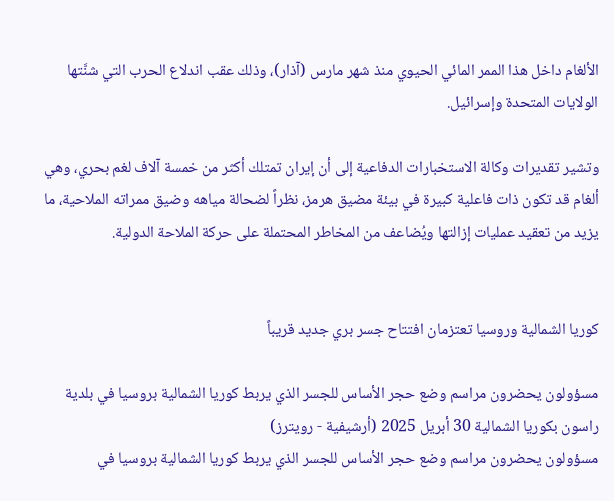الألغام داخل هذا الممر المائي الحيوي منذ شهر مارس (آذار)، وذلك عقب اندلاع الحرب التي شنَّتها الولايات المتحدة وإسرائيل.

وتشير تقديرات وكالة الاستخبارات الدفاعية إلى أن إيران تمتلك أكثر من خمسة آلاف لغم بحري، وهي ألغام قد تكون ذات فاعلية كبيرة في بيئة مضيق هرمز، نظراً لضحالة مياهه وضيق ممراته الملاحية، ما يزيد من تعقيد عمليات إزالتها ويُضاعف من المخاطر المحتملة على حركة الملاحة الدولية.


كوريا الشمالية وروسيا تعتزمان افتتاح جسر بري جديد قريباً

مسؤولون يحضرون مراسم وضع حجر الأساس للجسر الذي يربط كوريا الشمالية بروسيا في بلدية راسون بكوريا الشمالية 30 أبريل 2025 (أرشيفية - رويترز)
مسؤولون يحضرون مراسم وضع حجر الأساس للجسر الذي يربط كوريا الشمالية بروسيا في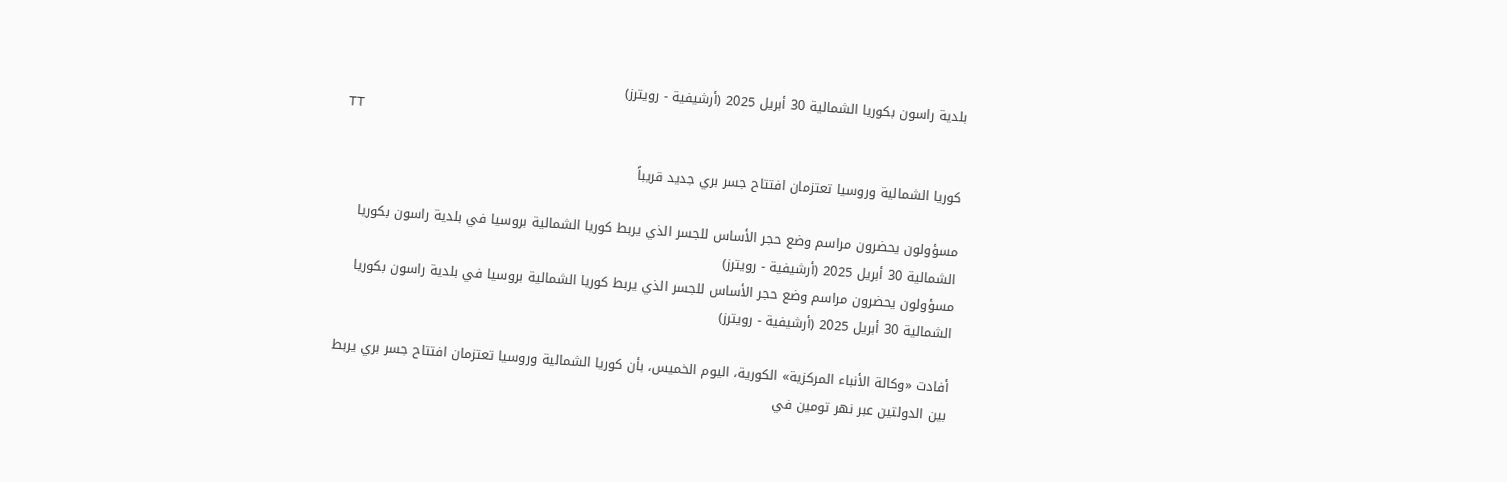بلدية راسون بكوريا الشمالية 30 أبريل 2025 (أرشيفية - رويترز)
TT

كوريا الشمالية وروسيا تعتزمان افتتاح جسر بري جديد قريباً

مسؤولون يحضرون مراسم وضع حجر الأساس للجسر الذي يربط كوريا الشمالية بروسيا في بلدية راسون بكوريا الشمالية 30 أبريل 2025 (أرشيفية - رويترز)
مسؤولون يحضرون مراسم وضع حجر الأساس للجسر الذي يربط كوريا الشمالية بروسيا في بلدية راسون بكوريا الشمالية 30 أبريل 2025 (أرشيفية - رويترز)

أفادت «وكالة الأنباء المركزية» الكورية، اليوم الخميس، بأن كوريا الشمالية وروسيا تعتزمان افتتاح جسر بري يربط بين الدولتين عبر نهر تومين في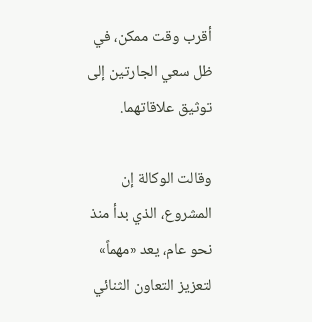أقرب وقت ممكن، في ظل ‌سعي الجارتين ‌إلى توثيق ‌علاقاتهما.

وقالت الوكالة إن المشروع، الذي بدأ منذ نحو عام، يعد «مهماً» لتعزيز التعاون الثنائي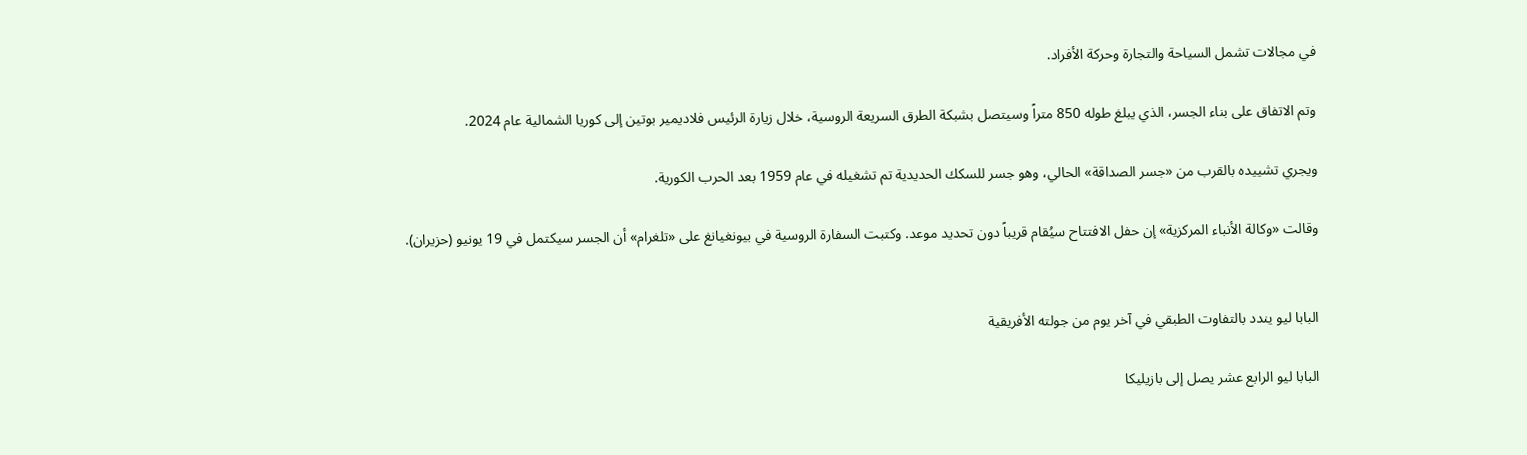في مجالات تشمل السياحة والتجارة وحركة الأفراد.

وتم الاتفاق على بناء الجسر، ‌الذي ‌يبلغ طوله 850 متراً ‌وسيتصل بشبكة الطرق السريعة ‌الروسية، خلال زيارة الرئيس فلاديمير بوتين إلى كوريا الشمالية عام 2024.

ويجري تشييده ‌بالقرب من «جسر الصداقة» الحالي، وهو جسر للسكك الحديدية تم تشغيله في عام 1959 بعد الحرب الكورية.

وقالت «وكالة الأنباء المركزية» إن حفل الافتتاح سيُقام قريباً دون تحديد موعد. وكتبت السفارة الروسية في بيونغيانغ على «تلغرام» أن الجسر سيكتمل في 19 يونيو (حزيران).


البابا ليو يندد بالتفاوت الطبقي في آخر يوم من جولته الأفريقية

البابا ليو الرابع عشر يصل إلى بازيليكا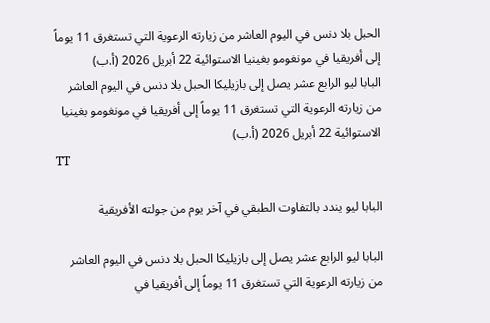الحبل بلا دنس في اليوم العاشر من زيارته الرعوية التي تستغرق 11 يوماً إلى أفريقيا في مونغومو بغينيا الاستوائية 22 أبريل 2026 (أ.ب)
البابا ليو الرابع عشر يصل إلى بازيليكا الحبل بلا دنس في اليوم العاشر من زيارته الرعوية التي تستغرق 11 يوماً إلى أفريقيا في مونغومو بغينيا الاستوائية 22 أبريل 2026 (أ.ب)
TT

البابا ليو يندد بالتفاوت الطبقي في آخر يوم من جولته الأفريقية

البابا ليو الرابع عشر يصل إلى بازيليكا الحبل بلا دنس في اليوم العاشر من زيارته الرعوية التي تستغرق 11 يوماً إلى أفريقيا في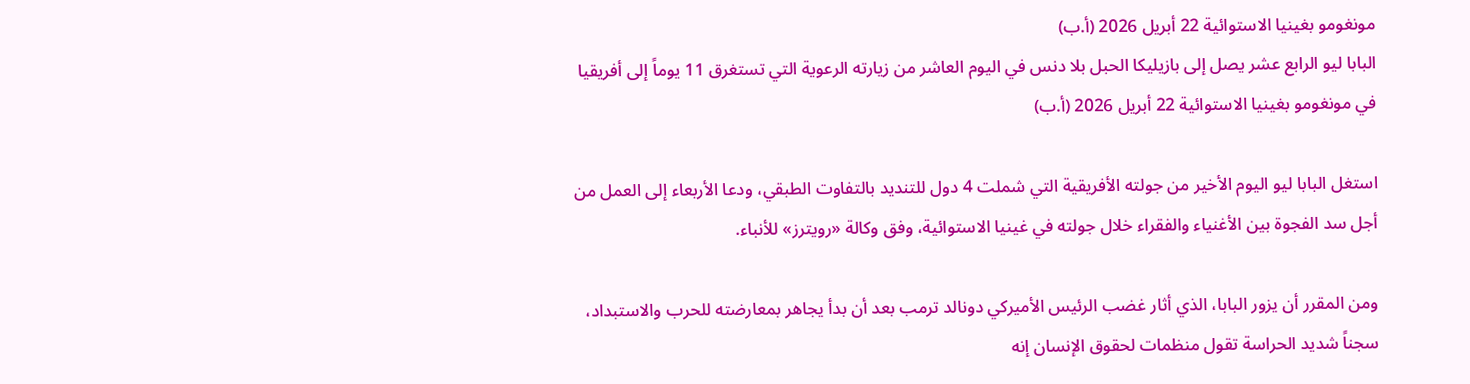مونغومو بغينيا الاستوائية 22 أبريل 2026 (أ.ب)
البابا ليو الرابع عشر يصل إلى بازيليكا الحبل بلا دنس في اليوم العاشر من زيارته الرعوية التي تستغرق 11 يوماً إلى أفريقيا في مونغومو بغينيا الاستوائية 22 أبريل 2026 (أ.ب)

استغل البابا ليو اليوم الأخير من جولته الأفريقية التي شملت 4 دول للتنديد بالتفاوت الطبقي، ودعا الأربعاء إلى العمل من أجل سد الفجوة بين الأغنياء والفقراء خلال جولته في غينيا الاستوائية، وفق وكالة «رويترز» للأنباء.

ومن المقرر أن يزور البابا، الذي أثار غضب الرئيس الأميركي دونالد ترمب بعد أن بدأ يجاهر بمعارضته للحرب والاستبداد، سجناً شديد الحراسة تقول منظمات لحقوق الإنسان إنه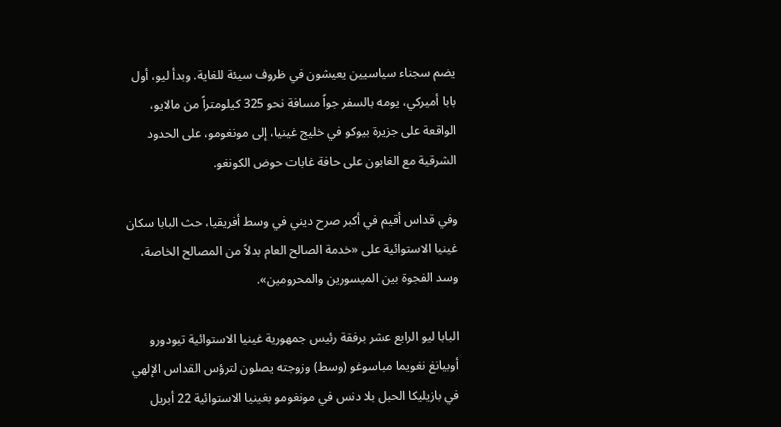يضم سجناء سياسيين يعيشون في ظروف سيئة للغاية. وبدأ ليو، أول بابا أميركي، يومه بالسفر جواً مسافة نحو 325 كيلومتراً من مالايو، الواقعة على جزيرة بيوكو في خليج غينيا، إلى مونغومو، على الحدود الشرقية مع الغابون على حافة غابات حوض الكونغو.

وفي قداس أقيم في أكبر صرح ديني في وسط أفريقيا، حث البابا سكان غينيا الاستوائية على «خدمة الصالح العام بدلاً من المصالح الخاصة، وسد الفجوة بين الميسورين والمحرومين».

البابا ليو الرابع عشر برفقة رئيس جمهورية غينيا الاستوائية تيودورو أوبيانغ نغويما مباسوغو (وسط) وزوجته يصلون لترؤس القداس الإلهي في بازيليكا الحبل بلا دنس في مونغومو بغينيا الاستوائية 22 أبريل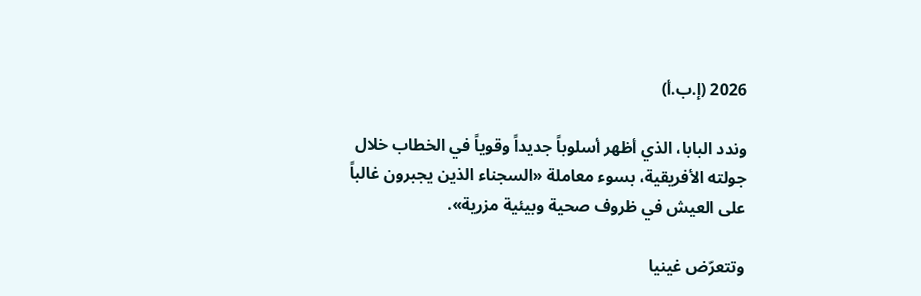2026 (إ.ب.أ)

وندد البابا، الذي أظهر أسلوباً جديداً وقوياً في الخطاب خلال جولته الأفريقية، بسوء معاملة «السجناء الذين يجبرون غالباً على العيش في ظروف صحية وبيئية مزرية».

وتتعرّض غينيا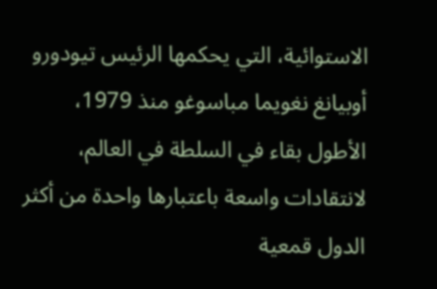الاستوائية، التي يحكمها الرئيس تيودورو أوبيانغ نغويما مباسوغو منذ 1979، الأطول بقاء في السلطة في العالم، لانتقادات واسعة باعتبارها واحدة من أكثر الدول قمعية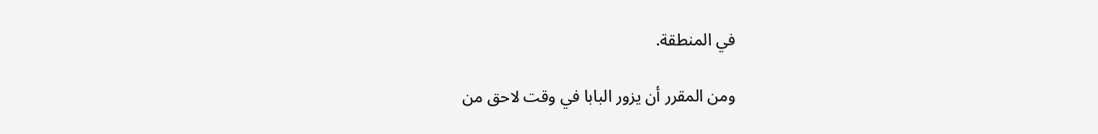في المنطقة.

ومن المقرر أن يزور البابا في وقت لاحق من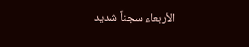الأربعاء سجناً شديد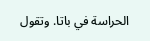الحراسة في باتا. وتقول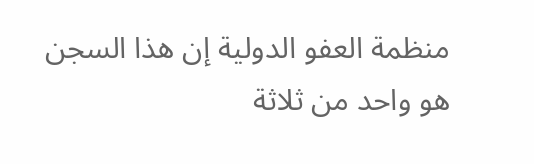منظمة العفو الدولية إن هذا السجن هو واحد من ثلاثة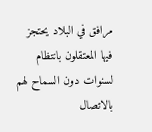مرافق في البلاد يحتجز فيها المعتقلون بانتظام لسنوات دون السماح لهم بالاتصال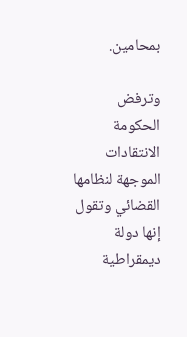بمحامين.

وترفض الحكومة الانتقادات الموجهة لنظامها القضائي وتقول إنها دولة ديمقراطية